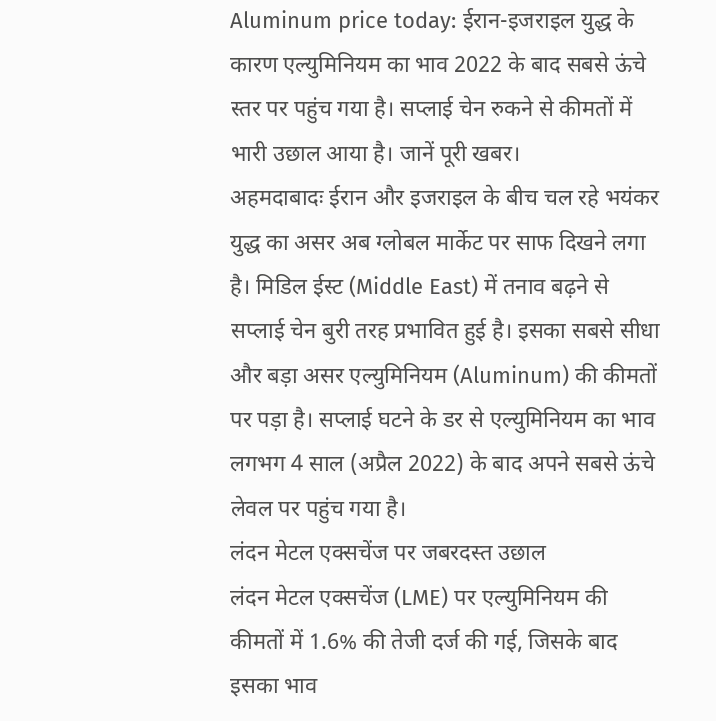Aluminum price today: ईरान-इजराइल युद्ध के कारण एल्युमिनियम का भाव 2022 के बाद सबसे ऊंचे स्तर पर पहुंच गया है। सप्लाई चेन रुकने से कीमतों में भारी उछाल आया है। जानें पूरी खबर।
अहमदाबादः ईरान और इजराइल के बीच चल रहे भयंकर युद्ध का असर अब ग्लोबल मार्केट पर साफ दिखने लगा है। मिडिल ईस्ट (Middle East) में तनाव बढ़ने से सप्लाई चेन बुरी तरह प्रभावित हुई है। इसका सबसे सीधा और बड़ा असर एल्युमिनियम (Aluminum) की कीमतों पर पड़ा है। सप्लाई घटने के डर से एल्युमिनियम का भाव लगभग 4 साल (अप्रैल 2022) के बाद अपने सबसे ऊंचे लेवल पर पहुंच गया है।
लंदन मेटल एक्सचेंज पर जबरदस्त उछाल
लंदन मेटल एक्सचेंज (LME) पर एल्युमिनियम की कीमतों में 1.6% की तेजी दर्ज की गई, जिसके बाद इसका भाव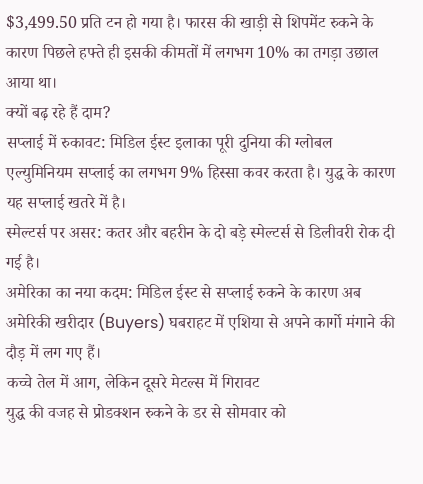$3,499.50 प्रति टन हो गया है। फारस की खाड़ी से शिपमेंट रुकने के कारण पिछले हफ्ते ही इसकी कीमतों में लगभग 10% का तगड़ा उछाल आया था।
क्यों बढ़ रहे हैं दाम?
सप्लाई में रुकावट: मिडिल ईस्ट इलाका पूरी दुनिया की ग्लोबल एल्युमिनियम सप्लाई का लगभग 9% हिस्सा कवर करता है। युद्ध के कारण यह सप्लाई खतरे में है।
स्मेल्टर्स पर असर: कतर और बहरीन के दो बड़े स्मेल्टर्स से डिलीवरी रोक दी गई है।
अमेरिका का नया कदम: मिडिल ईस्ट से सप्लाई रुकने के कारण अब अमेरिकी खरीदार (Buyers) घबराहट में एशिया से अपने कार्गो मंगाने की दौड़ में लग गए हैं।
कच्चे तेल में आग, लेकिन दूसरे मेटल्स में गिरावट
युद्ध की वजह से प्रोडक्शन रुकने के डर से सोमवार को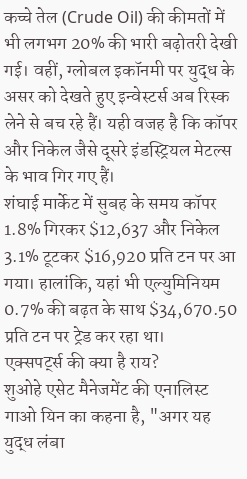कच्चे तेल (Crude Oil) की कीमतों में भी लगभग 20% की भारी बढ़ोतरी देखी गई। वहीं, ग्लोबल इकॉनमी पर युद्ध के असर को देखते हुए इन्वेस्टर्स अब रिस्क लेने से बच रहे हैं। यही वजह है कि कॉपर और निकेल जैसे दूसरे इंडस्ट्रियल मेटल्स के भाव गिर गए हैं।
शंघाई मार्केट में सुबह के समय कॉपर 1.8% गिरकर $12,637 और निकेल 3.1% टूटकर $16,920 प्रति टन पर आ गया। हालांकि, यहां भी एल्युमिनियम 0.7% की बढ़त के साथ $34,670.50 प्रति टन पर ट्रेड कर रहा था।
एक्सपर्ट्स की क्या है राय?
शुओहे एसेट मैनेजमेंट की एनालिस्ट गाओ यिन का कहना है, "अगर यह युद्ध लंबा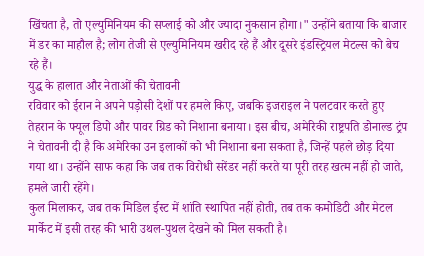खिंचता है, तो एल्युमिनियम की सप्लाई को और ज्यादा नुकसान होगा।" उन्होंने बताया कि बाजार में डर का माहौल है; लोग तेजी से एल्युमिनियम खरीद रहे हैं और दूसरे इंडस्ट्रियल मेटल्स को बेच रहे हैं।
युद्ध के हालात और नेताओं की चेतावनी
रविवार को ईरान ने अपने पड़ोसी देशों पर हमले किए, जबकि इजराइल ने पलटवार करते हुए तेहरान के फ्यूल डिपो और पावर ग्रिड को निशाना बनाया। इस बीच, अमेरिकी राष्ट्रपति डोनाल्ड ट्रंप ने चेतावनी दी है कि अमेरिका उन इलाकों को भी निशाना बना सकता है, जिन्हें पहले छोड़ दिया गया था। उन्होंने साफ कहा कि जब तक विरोधी सरेंडर नहीं करते या पूरी तरह खत्म नहीं हो जाते, हमले जारी रहेंगे।
कुल मिलाकर, जब तक मिडिल ईस्ट में शांति स्थापित नहीं होती, तब तक कमोडिटी और मेटल मार्केट में इसी तरह की भारी उथल-पुथल देखने को मिल सकती है।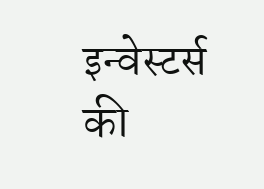इन्वेस्टर्स की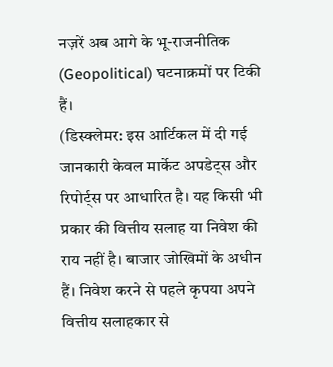नज़रें अब आगे के भू-राजनीतिक (Geopolitical) घटनाक्रमों पर टिकी हैं।
(डिस्क्लेमर: इस आर्टिकल में दी गई जानकारी केवल मार्केट अपडेट्स और रिपोर्ट्स पर आधारित है। यह किसी भी प्रकार की वित्तीय सलाह या निवेश की राय नहीं है। बाजार जोखिमों के अधीन हैं। निवेश करने से पहले कृपया अपने वित्तीय सलाहकार से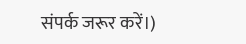संपर्क जरूर करें।)